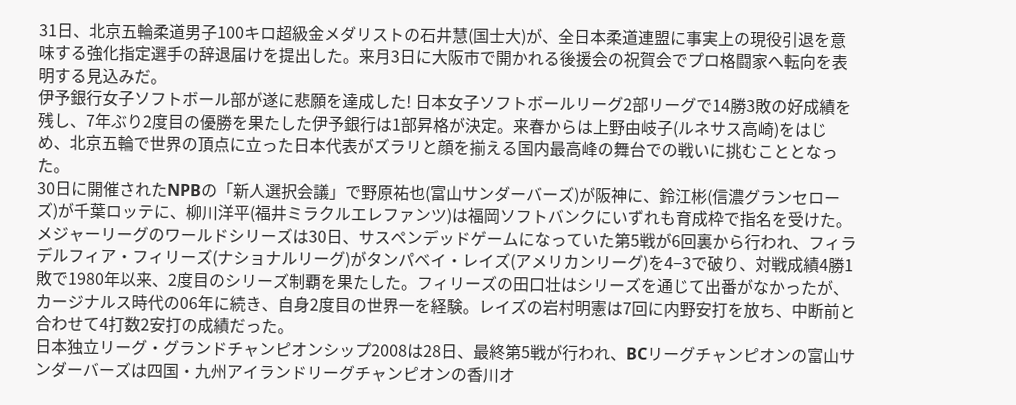31日、北京五輪柔道男子100キロ超級金メダリストの石井慧(国士大)が、全日本柔道連盟に事実上の現役引退を意味する強化指定選手の辞退届けを提出した。来月3日に大阪市で開かれる後援会の祝賀会でプロ格闘家へ転向を表明する見込みだ。
伊予銀行女子ソフトボール部が遂に悲願を達成した! 日本女子ソフトボールリーグ2部リーグで14勝3敗の好成績を残し、7年ぶり2度目の優勝を果たした伊予銀行は1部昇格が決定。来春からは上野由岐子(ルネサス高崎)をはじめ、北京五輪で世界の頂点に立った日本代表がズラリと顔を揃える国内最高峰の舞台での戦いに挑むこととなった。
30日に開催されたNPBの「新人選択会議」で野原祐也(富山サンダーバーズ)が阪神に、鈴江彬(信濃グランセローズ)が千葉ロッテに、柳川洋平(福井ミラクルエレファンツ)は福岡ソフトバンクにいずれも育成枠で指名を受けた。
メジャーリーグのワールドシリーズは30日、サスペンデッドゲームになっていた第5戦が6回裏から行われ、フィラデルフィア・フィリーズ(ナショナルリーグ)がタンパベイ・レイズ(アメリカンリーグ)を4−3で破り、対戦成績4勝1敗で1980年以来、2度目のシリーズ制覇を果たした。フィリーズの田口壮はシリーズを通じて出番がなかったが、カージナルス時代の06年に続き、自身2度目の世界一を経験。レイズの岩村明憲は7回に内野安打を放ち、中断前と合わせて4打数2安打の成績だった。
日本独立リーグ・グランドチャンピオンシップ2008は28日、最終第5戦が行われ、BCリーグチャンピオンの富山サンダーバーズは四国・九州アイランドリーグチャンピオンの香川オ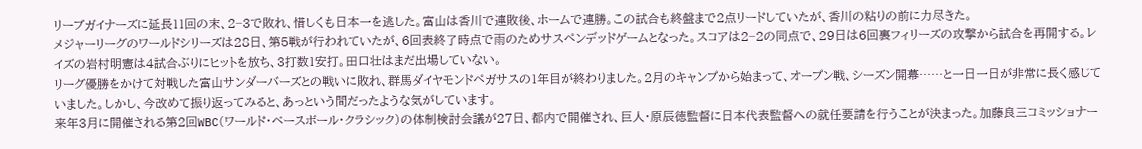リーブガイナーズに延長11回の末、2−3で敗れ、惜しくも日本一を逃した。富山は香川で連敗後、ホームで連勝。この試合も終盤まで2点リードしていたが、香川の粘りの前に力尽きた。
メジャーリーグのワールドシリーズは28日、第5戦が行われていたが、6回表終了時点で雨のためサスペンデッドゲームとなった。スコアは2−2の同点で、29日は6回裏フィリーズの攻撃から試合を再開する。レイズの岩村明憲は4試合ぶりにヒットを放ち、3打数1安打。田口壮はまだ出場していない。
リーグ優勝をかけて対戦した富山サンダーバーズとの戦いに敗れ、群馬ダイヤモンドペガサスの1年目が終わりました。2月のキャンプから始まって、オープン戦、シーズン開幕……と一日一日が非常に長く感じていました。しかし、今改めて振り返ってみると、あっという間だったような気がしています。
来年3月に開催される第2回WBC(ワールド・ベースボール・クラシック)の体制検討会議が27日、都内で開催され、巨人・原辰徳監督に日本代表監督への就任要請を行うことが決まった。加藤良三コミッショナー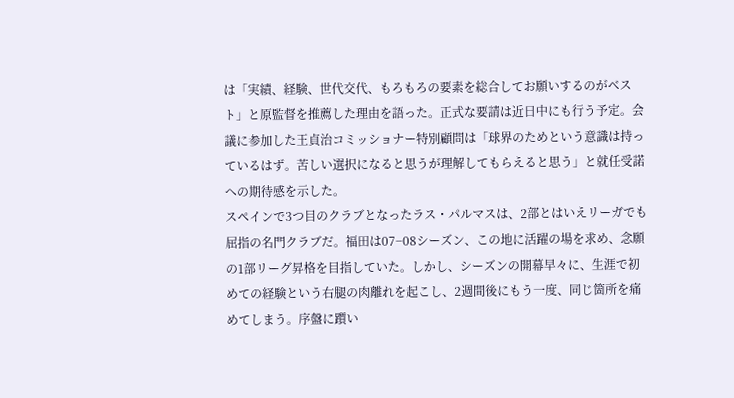は「実績、経験、世代交代、もろもろの要素を総合してお願いするのがベスト」と原監督を推薦した理由を語った。正式な要請は近日中にも行う予定。会議に参加した王貞治コミッショナー特別顧問は「球界のためという意識は持っているはず。苦しい選択になると思うが理解してもらえると思う」と就任受諾への期待感を示した。
スペインで3つ目のクラブとなったラス・パルマスは、2部とはいえリーガでも屈指の名門クラブだ。福田は07−08シーズン、この地に活躍の場を求め、念願の1部リーグ昇格を目指していた。しかし、シーズンの開幕早々に、生涯で初めての経験という右腿の肉離れを起こし、2週間後にもう一度、同じ箇所を痛めてしまう。序盤に躓い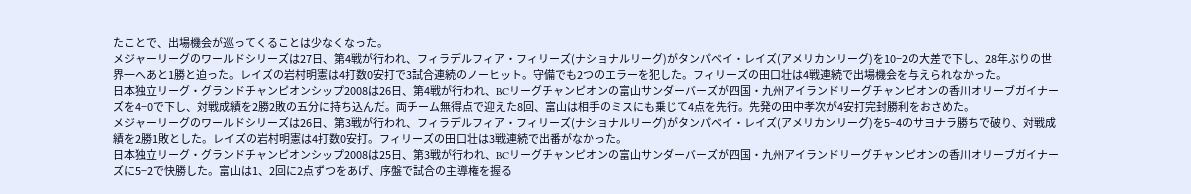たことで、出場機会が巡ってくることは少なくなった。
メジャーリーグのワールドシリーズは27日、第4戦が行われ、フィラデルフィア・フィリーズ(ナショナルリーグ)がタンパベイ・レイズ(アメリカンリーグ)を10−2の大差で下し、28年ぶりの世界一へあと1勝と迫った。レイズの岩村明憲は4打数0安打で3試合連続のノーヒット。守備でも2つのエラーを犯した。フィリーズの田口壮は4戦連続で出場機会を与えられなかった。
日本独立リーグ・グランドチャンピオンシップ2008は26日、第4戦が行われ、BCリーグチャンピオンの富山サンダーバーズが四国・九州アイランドリーグチャンピオンの香川オリーブガイナーズを4−0で下し、対戦成績を2勝2敗の五分に持ち込んだ。両チーム無得点で迎えた8回、富山は相手のミスにも乗じて4点を先行。先発の田中孝次が4安打完封勝利をおさめた。
メジャーリーグのワールドシリーズは26日、第3戦が行われ、フィラデルフィア・フィリーズ(ナショナルリーグ)がタンパベイ・レイズ(アメリカンリーグ)を5−4のサヨナラ勝ちで破り、対戦成績を2勝1敗とした。レイズの岩村明憲は4打数0安打。フィリーズの田口壮は3戦連続で出番がなかった。
日本独立リーグ・グランドチャンピオンシップ2008は25日、第3戦が行われ、BCリーグチャンピオンの富山サンダーバーズが四国・九州アイランドリーグチャンピオンの香川オリーブガイナーズに5−2で快勝した。富山は1、2回に2点ずつをあげ、序盤で試合の主導権を握る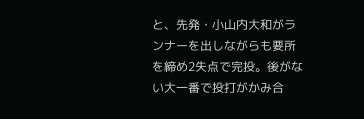と、先発・小山内大和がランナーを出しながらも要所を締め2失点で完投。後がない大一番で投打がかみ合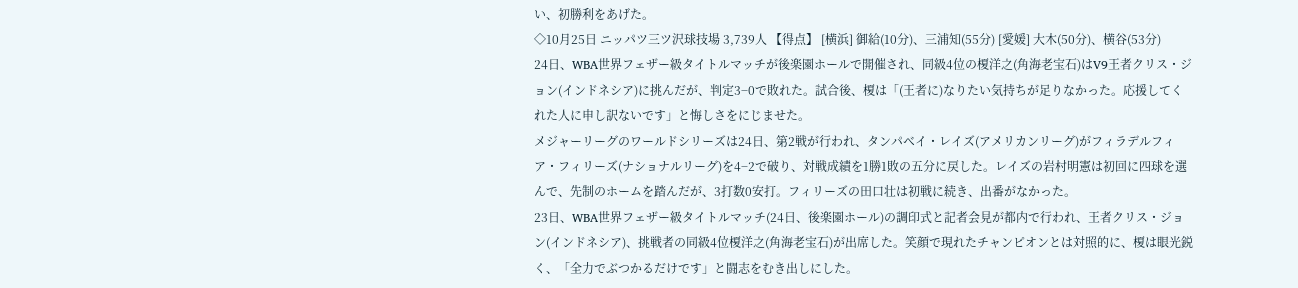い、初勝利をあげた。
◇10月25日 ニッパツ三ツ沢球技場 3,739人 【得点】 [横浜] 御給(10分)、三浦知(55分) [愛媛] 大木(50分)、横谷(53分)
24日、WBA世界フェザー級タイトルマッチが後楽園ホールで開催され、同級4位の榎洋之(角海老宝石)はV9王者クリス・ジョン(インドネシア)に挑んだが、判定3−0で敗れた。試合後、榎は「(王者に)なりたい気持ちが足りなかった。応援してくれた人に申し訳ないです」と悔しさをにじませた。
メジャーリーグのワールドシリーズは24日、第2戦が行われ、タンパベイ・レイズ(アメリカンリーグ)がフィラデルフィア・フィリーズ(ナショナルリーグ)を4−2で破り、対戦成績を1勝1敗の五分に戻した。レイズの岩村明憲は初回に四球を選んで、先制のホームを踏んだが、3打数0安打。フィリーズの田口壮は初戦に続き、出番がなかった。
23日、WBA世界フェザー級タイトルマッチ(24日、後楽園ホール)の調印式と記者会見が都内で行われ、王者クリス・ジョン(インドネシア)、挑戦者の同級4位榎洋之(角海老宝石)が出席した。笑顔で現れたチャンピオンとは対照的に、榎は眼光鋭く、「全力でぶつかるだけです」と闘志をむき出しにした。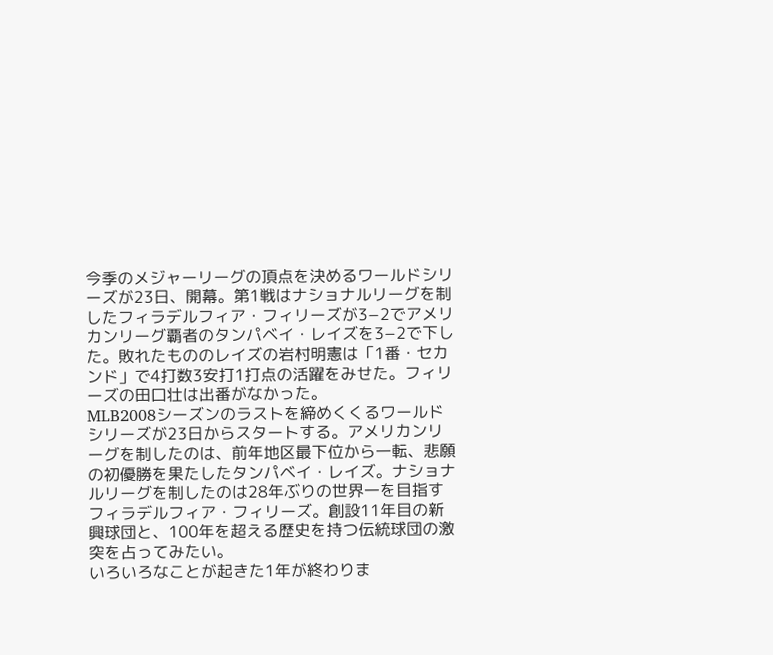今季のメジャーリーグの頂点を決めるワールドシリーズが23日、開幕。第1戦はナショナルリーグを制したフィラデルフィア・フィリーズが3−2でアメリカンリーグ覇者のタンパベイ・レイズを3−2で下した。敗れたもののレイズの岩村明憲は「1番・セカンド」で4打数3安打1打点の活躍をみせた。フィリーズの田口壮は出番がなかった。
MLB2008シーズンのラストを締めくくるワールドシリーズが23日からスタートする。アメリカンリーグを制したのは、前年地区最下位から一転、悲願の初優勝を果たしたタンパベイ・レイズ。ナショナルリーグを制したのは28年ぶりの世界一を目指すフィラデルフィア・フィリーズ。創設11年目の新興球団と、100年を超える歴史を持つ伝統球団の激突を占ってみたい。
いろいろなことが起きた1年が終わりま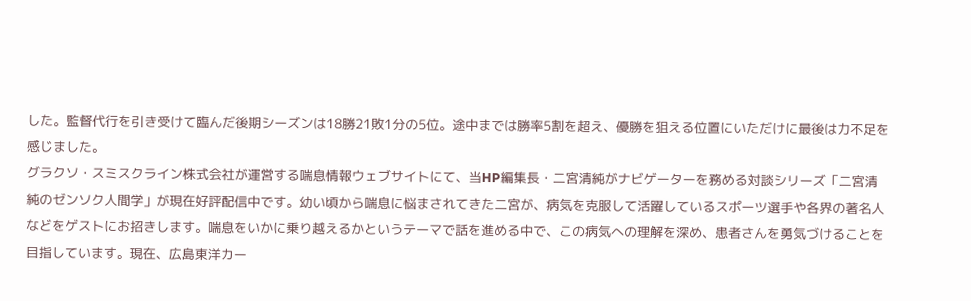した。監督代行を引き受けて臨んだ後期シーズンは18勝21敗1分の5位。途中までは勝率5割を超え、優勝を狙える位置にいただけに最後は力不足を感じました。
グラクソ・スミスクライン株式会社が運営する喘息情報ウェブサイトにて、当HP編集長・二宮清純がナビゲーターを務める対談シリーズ「二宮清純のゼンソク人間学」が現在好評配信中です。幼い頃から喘息に悩まされてきた二宮が、病気を克服して活躍しているスポーツ選手や各界の著名人などをゲストにお招きします。喘息をいかに乗り越えるかというテーマで話を進める中で、この病気への理解を深め、患者さんを勇気づけることを目指しています。現在、広島東洋カー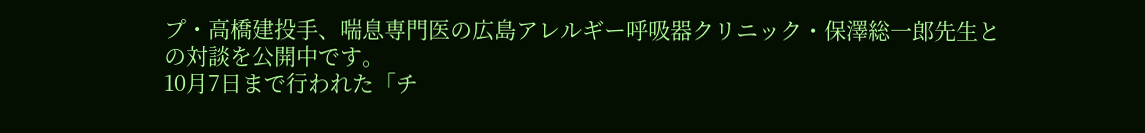プ・高橋建投手、喘息専門医の広島アレルギー呼吸器クリニック・保澤総一郎先生との対談を公開中です。
10月7日まで行われた「チ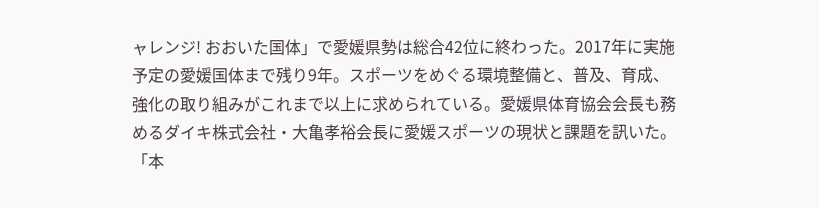ャレンジ! おおいた国体」で愛媛県勢は総合42位に終わった。2017年に実施予定の愛媛国体まで残り9年。スポーツをめぐる環境整備と、普及、育成、強化の取り組みがこれまで以上に求められている。愛媛県体育協会会長も務めるダイキ株式会社・大亀孝裕会長に愛媛スポーツの現状と課題を訊いた。
「本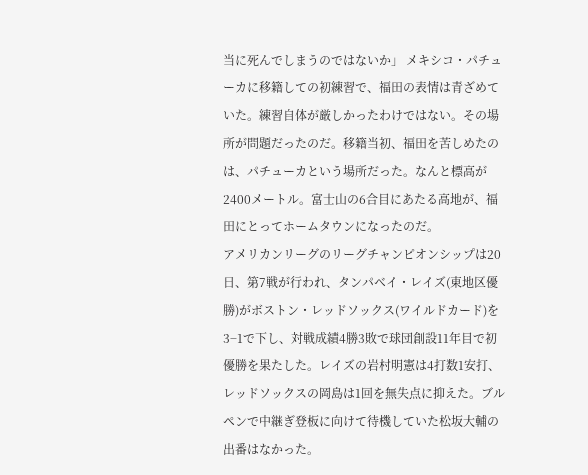当に死んでしまうのではないか」 メキシコ・パチューカに移籍しての初練習で、福田の表情は青ざめていた。練習自体が厳しかったわけではない。その場所が問題だったのだ。移籍当初、福田を苦しめたのは、パチューカという場所だった。なんと標高が2400メートル。富士山の6合目にあたる高地が、福田にとってホームタウンになったのだ。
アメリカンリーグのリーグチャンピオンシップは20日、第7戦が行われ、タンパベイ・レイズ(東地区優勝)がボストン・レッドソックス(ワイルドカード)を3−1で下し、対戦成績4勝3敗で球団創設11年目で初優勝を果たした。レイズの岩村明憲は4打数1安打、レッドソックスの岡島は1回を無失点に抑えた。ブルペンで中継ぎ登板に向けて待機していた松坂大輔の出番はなかった。